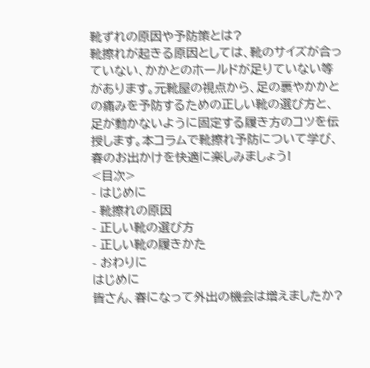靴ずれの原因や予防策とは?
靴擦れが起きる原因としては、靴のサイズが合っていない、かかとのホールドが足りていない等があります。元靴屋の視点から、足の裏やかかとの痛みを予防するための正しい靴の選び方と、足が動かないように固定する履き方のコツを伝授します。本コラムで靴擦れ予防について学び、春のお出かけを快適に楽しみましょう!
<目次>
- はじめに
- 靴擦れの原因
- 正しい靴の選び方
- 正しい靴の履きかた
- おわりに
はじめに
皆さん、春になって外出の機会は増えましたか?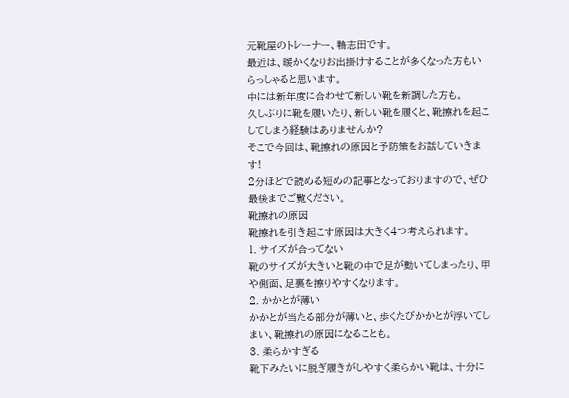元靴屋のトレーナー、鴨志田です。
最近は、暖かくなりお出掛けすることが多くなった方もいらっしゃると思います。
中には新年度に合わせて新しい靴を新調した方も。
久しぶりに靴を履いたり、新しい靴を履くと、靴擦れを起こしてしまう経験はありませんか?
そこで今回は、靴擦れの原因と予防策をお話していきます!
2分ほどで読める短めの記事となっておりますので、ぜひ最後までご覧ください。
靴擦れの原因
靴擦れを引き起こす原因は大きく4つ考えられます。
1. サイズが合ってない
靴のサイズが大きいと靴の中で足が動いてしまったり、甲や側面、足裏を擦りやすくなります。
2. かかとが薄い
かかとが当たる部分が薄いと、歩くたびかかとが浮いてしまい、靴擦れの原因になることも。
3. 柔らかすぎる
靴下みたいに脱ぎ履きがしやすく柔らかい靴は、十分に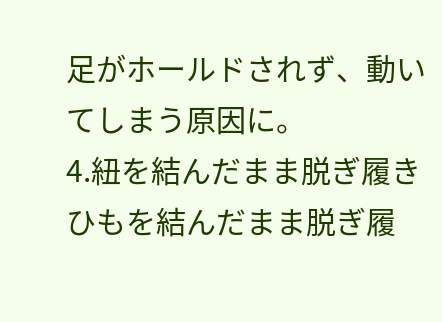足がホールドされず、動いてしまう原因に。
4.紐を結んだまま脱ぎ履き
ひもを結んだまま脱ぎ履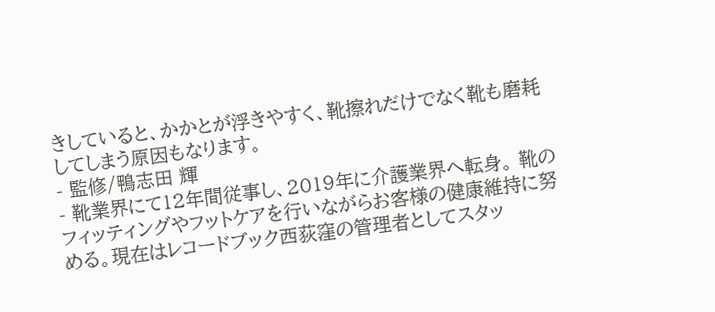きしていると、かかとが浮きやすく、靴擦れだけでなく靴も磨耗してしまう原因もなります。
- 監修/鴨志田 輝
- 靴業界にて12年間従事し、2019年に介護業界へ転身。 靴のフィッティングやフットケアを行いながらお客様の健康維持に努める。現在はレコードブック西荻窪の管理者としてスタッ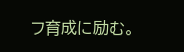フ育成に励む。